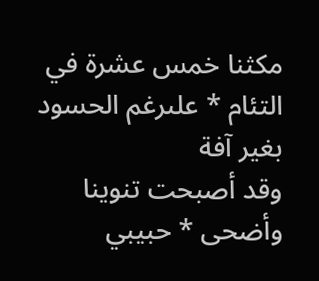مكثنا خمس عشرة في التئام * علىرغم الحسود بغير آفة
وقد أصبحت تنوينا وأضحى * حبيبي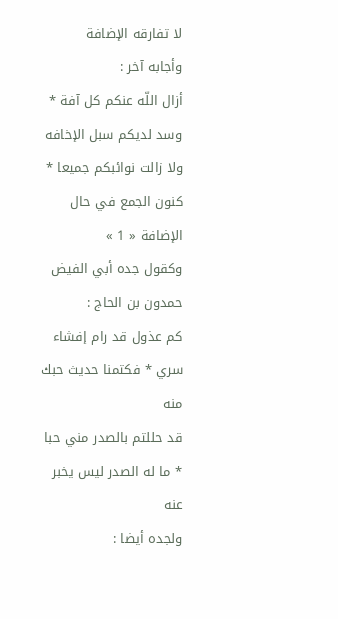لا تفارقه الإضافة
وأجابه آخر :
أزال اللّه عنكم كل آفة * وسد لديكم سبل الإخافه
ولا زالت نوائبكم جميعا * كنون الجمع في حال الإضافة « 1 »
وكقول جده أبي الفيض حمدون بن الحاج :
كم عذول قد رام إفشاء سري * فكتمنا حديث حبك منه
قد حللتم بالصدر مني حبا * ما له الصدر ليس يخبر عنه
ولجده أيضا :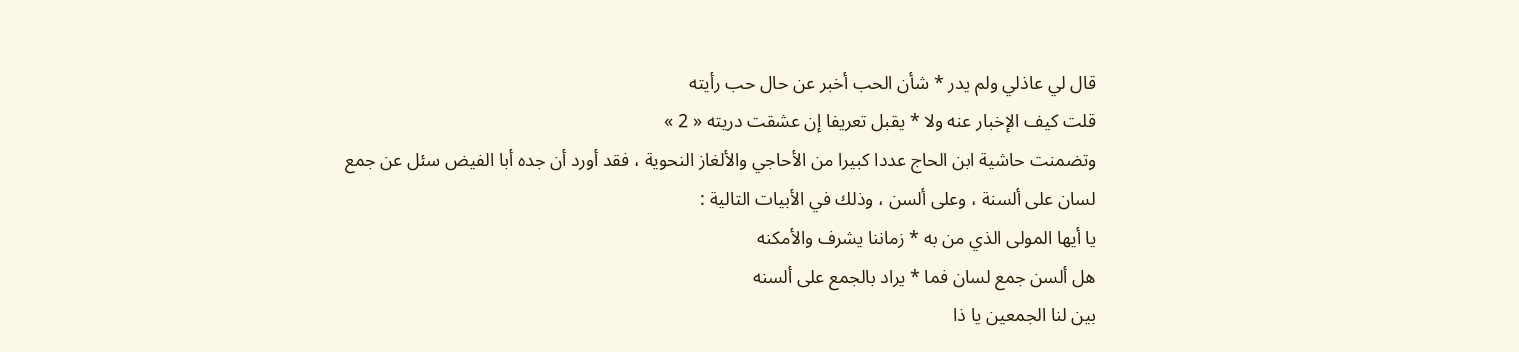قال لي عاذلي ولم يدر * شأن الحب أخبر عن حال حب رأيته
قلت كيف الإخبار عنه ولا * يقبل تعريفا إن عشقت دريته « 2 »
وتضمنت حاشية ابن الحاج عددا كبيرا من الأحاجي والألغاز النحوية ، فقد أورد أن جده أبا الفيض سئل عن جمع لسان على ألسنة ، وعلى ألسن ، وذلك في الأبيات التالية :
يا أيها المولى الذي من به * زماننا يشرف والأمكنه
هل ألسن جمع لسان فما * يراد بالجمع على ألسنه
بين لنا الجمعين يا ذا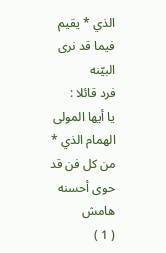الذي * يقيم فيما قد نرى البيّنه
فرد قائلا :
يا أيها المولى الهمام الذي * من كل فن قد حوى أحسنه
هامش
( 1 )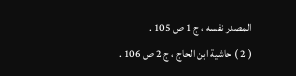المصدر نفسه ، ج 1 ص 105 .
( 2 ) حاشية ابن الحاج ، ج 2 ص 106 .